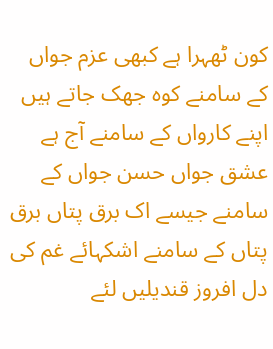کون ٹھہرا ہے کبھی عزم جواں کے سامنے کوہ جھک جاتے ہیں اپنے کارواں کے سامنے آج ہے عشق جواں حسن جواں کے سامنے جیسے اک برق پتاں برق پتاں کے سامنے اشکہائے غم کی دل افروز قندیلیں لئے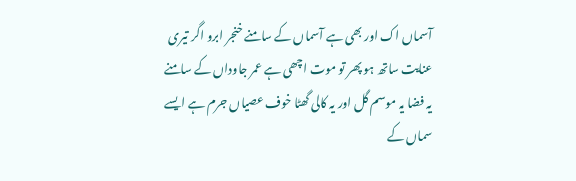آسماں اک اور بھی ہے آسماں کے سامنے خنجر ابرو اگر تیری عنایت ساتھ ہو پھر تو موت اچھی ہے عمر جاوداں کے سامنے یہ فضا یہ موسم گل اور یہ کالی گھٹا خوف عصیاں جرم ہے ایسے سماں کے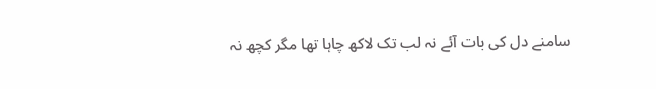سامنے دل کی بات آئے نہ لب تک لاکھ چاہا تھا مگر کچھ نہ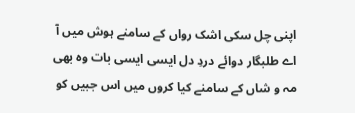اپنی چل سکی اشک رواں کے سامنے ہوش میں آ اے طلبگار دوائے دردِ دل ایسی ایسی بات وہ بھی مہ و شاں کے سامنے کیا کروں میں اس جبیں کو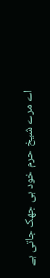اے مرے شیخ حرم خود ہی جھک جاتی ہے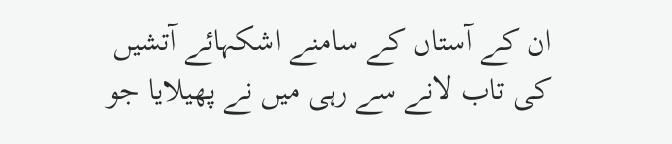ان کے آستاں کے سامنے اشکہائے آتشیں کی تاب لانے سے رہی میں نے پھیلایا جو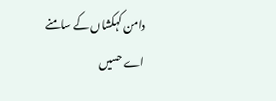دامن کہکشاں کے سامنے اے حسیں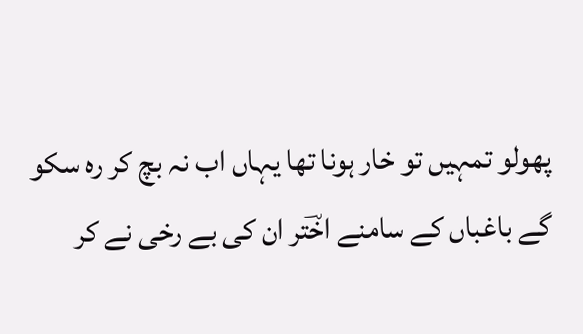پھولو تمہیں تو خار ہونا تھا یہاں اب نہ بچ کر رہ سکو گے باغباں کے سامنے اخؔتر ان کی بے رخی نے کر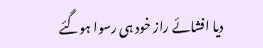دیا افشائے راز خود ہی رسوا ہوگئے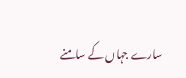سارے جہاں کے سامنے